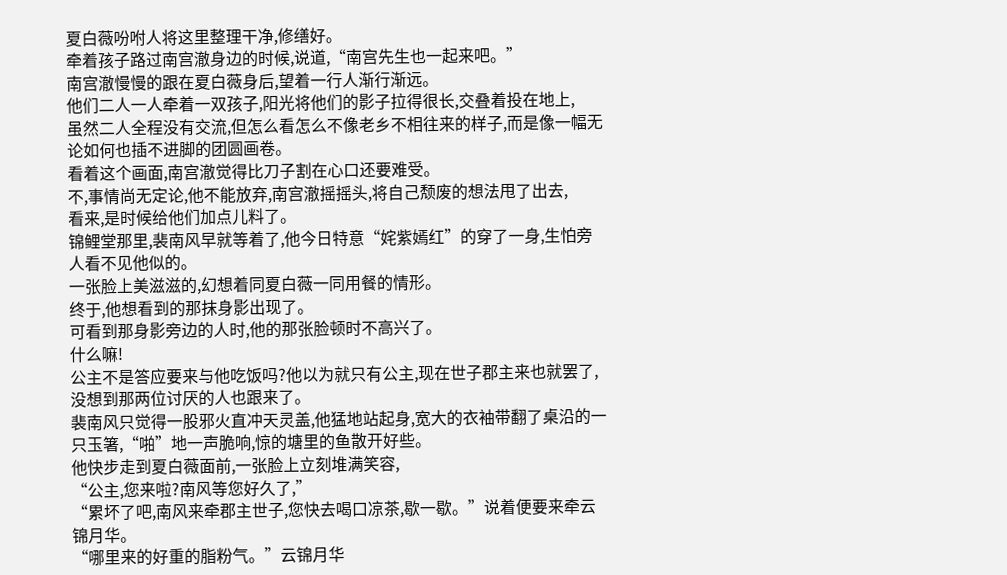夏白薇吩咐人将这里整理干净,修缮好。
牵着孩子路过南宫澈身边的时候,说道,“南宫先生也一起来吧。”
南宫澈慢慢的跟在夏白薇身后,望着一行人渐行渐远。
他们二人一人牵着一双孩子,阳光将他们的影子拉得很长,交叠着投在地上,
虽然二人全程没有交流,但怎么看怎么不像老乡不相往来的样子,而是像一幅无论如何也插不进脚的团圆画卷。
看着这个画面,南宫澈觉得比刀子割在心口还要难受。
不,事情尚无定论,他不能放弃,南宫澈摇摇头,将自己颓废的想法甩了出去,
看来,是时候给他们加点儿料了。
锦鲤堂那里,裴南风早就等着了,他今日特意“姹紫嫣红”的穿了一身,生怕旁人看不见他似的。
一张脸上美滋滋的,幻想着同夏白薇一同用餐的情形。
终于,他想看到的那抹身影出现了。
可看到那身影旁边的人时,他的那张脸顿时不高兴了。
什么嘛!
公主不是答应要来与他吃饭吗?他以为就只有公主,现在世子郡主来也就罢了,没想到那两位讨厌的人也跟来了。
裴南风只觉得一股邪火直冲天灵盖,他猛地站起身,宽大的衣袖带翻了桌沿的一只玉箸,“啪”地一声脆响,惊的塘里的鱼散开好些。
他快步走到夏白薇面前,一张脸上立刻堆满笑容,
“公主,您来啦?南风等您好久了,”
“累坏了吧,南风来牵郡主世子,您快去喝口凉茶,歇一歇。”说着便要来牵云锦月华。
“哪里来的好重的脂粉气。”云锦月华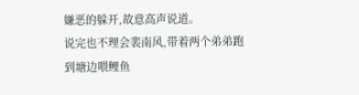嫌恶的躲开,故意高声说道。
说完也不理会裴南风,带着两个弟弟跑到塘边喂鲤鱼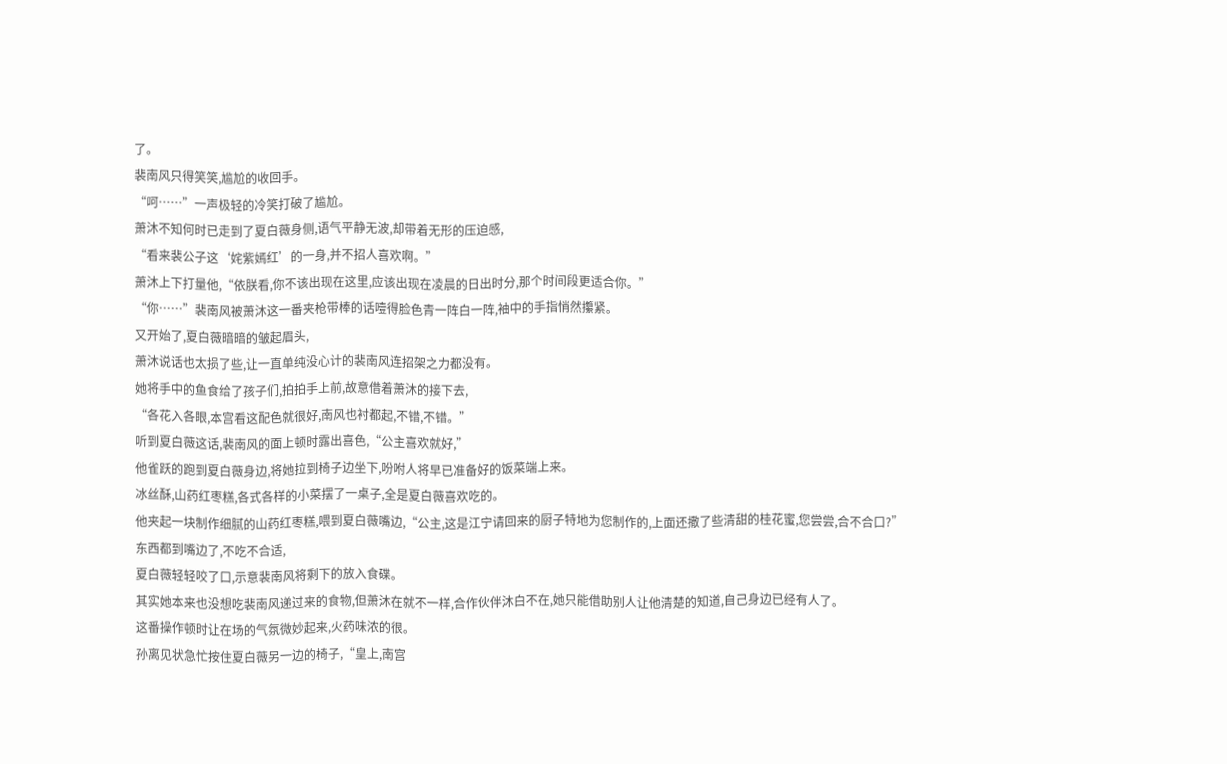了。
裴南风只得笑笑,尴尬的收回手。
“呵……”一声极轻的冷笑打破了尴尬。
萧沐不知何时已走到了夏白薇身侧,语气平静无波,却带着无形的压迫感,
“看来裴公子这‘姹紫嫣红’的一身,并不招人喜欢啊。”
萧沐上下打量他,“依朕看,你不该出现在这里,应该出现在凌晨的日出时分,那个时间段更适合你。”
“你……”裴南风被萧沐这一番夹枪带棒的话噎得脸色青一阵白一阵,袖中的手指悄然攥紧。
又开始了,夏白薇暗暗的皱起眉头,
萧沐说话也太损了些,让一直单纯没心计的裴南风连招架之力都没有。
她将手中的鱼食给了孩子们,拍拍手上前,故意借着萧沐的接下去,
“各花入各眼,本宫看这配色就很好,南风也衬都起,不错,不错。”
听到夏白薇这话,裴南风的面上顿时露出喜色,“公主喜欢就好,”
他雀跃的跑到夏白薇身边,将她拉到椅子边坐下,吩咐人将早已准备好的饭菜端上来。
冰丝酥,山药红枣糕,各式各样的小菜摆了一桌子,全是夏白薇喜欢吃的。
他夹起一块制作细腻的山药红枣糕,喂到夏白薇嘴边,“公主,这是江宁请回来的厨子特地为您制作的,上面还撒了些清甜的桂花蜜,您尝尝,合不合口?”
东西都到嘴边了,不吃不合适,
夏白薇轻轻咬了口,示意裴南风将剩下的放入食碟。
其实她本来也没想吃裴南风递过来的食物,但萧沐在就不一样,合作伙伴沐白不在,她只能借助别人让他清楚的知道,自己身边已经有人了。
这番操作顿时让在场的气氛微妙起来,火药味浓的很。
孙离见状急忙按住夏白薇另一边的椅子,“皇上,南宫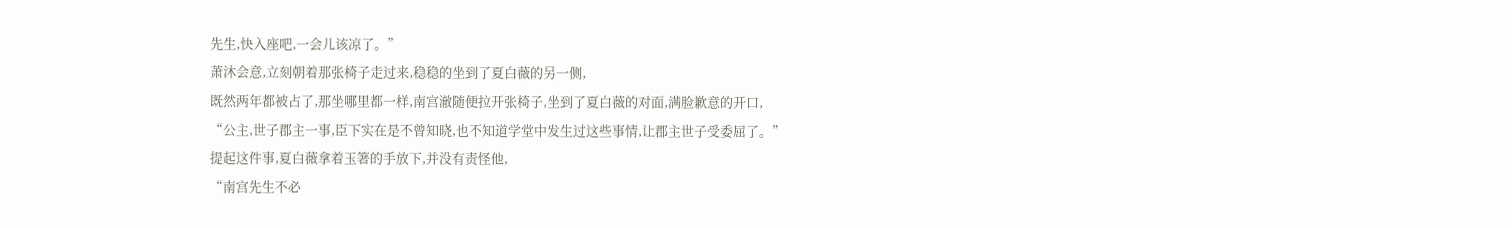先生,快入座吧,一会儿该凉了。”
萧沐会意,立刻朝着那张椅子走过来,稳稳的坐到了夏白薇的另一侧,
既然两年都被占了,那坐哪里都一样,南宫澈随便拉开张椅子,坐到了夏白薇的对面,满脸歉意的开口,
“公主,世子郡主一事,臣下实在是不曾知晓,也不知道学堂中发生过这些事情,让郡主世子受委屈了。”
提起这件事,夏白薇拿着玉箸的手放下,并没有责怪他,
“南宫先生不必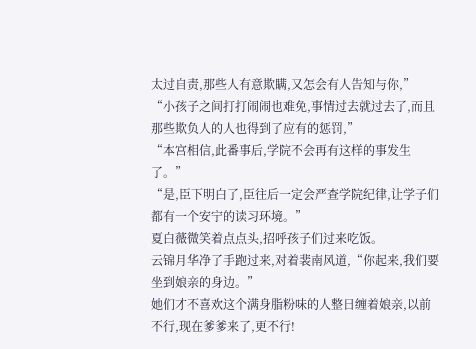太过自责,那些人有意欺瞒,又怎会有人告知与你,”
“小孩子之间打打闹闹也难免,事情过去就过去了,而且那些欺负人的人也得到了应有的惩罚,”
“本宫相信,此番事后,学院不会再有这样的事发生了。”
“是,臣下明白了,臣往后一定会严查学院纪律,让学子们都有一个安宁的读习环境。”
夏白薇微笑着点点头,招呼孩子们过来吃饭。
云锦月华净了手跑过来,对着裴南风道,“你起来,我们要坐到娘亲的身边。”
她们才不喜欢这个满身脂粉味的人整日缠着娘亲,以前不行,现在爹爹来了,更不行!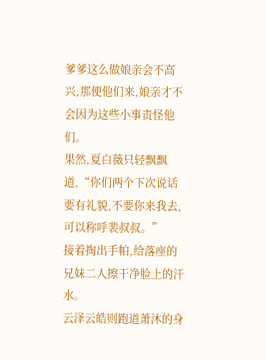爹爹这么做娘亲会不高兴,那便他们来,娘亲才不会因为这些小事责怪他们。
果然,夏白薇只轻飘飘道,“你们两个下次说话要有礼貌,不要你来我去,可以称呼裴叔叔。”
接着掏出手帕,给落座的兄妹二人擦干净脸上的汗水。
云泽云皓则跑道萧沐的身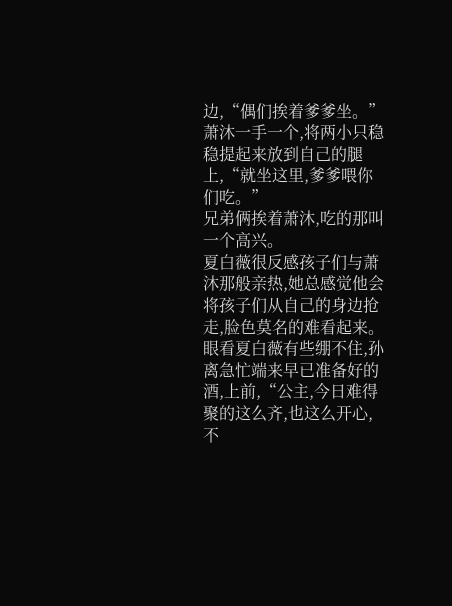边,“偶们挨着爹爹坐。”
萧沐一手一个,将两小只稳稳提起来放到自己的腿上,“就坐这里,爹爹喂你们吃。”
兄弟俩挨着萧沐,吃的那叫一个高兴。
夏白薇很反感孩子们与萧沐那般亲热,她总感觉他会将孩子们从自己的身边抢走,脸色莫名的难看起来。
眼看夏白薇有些绷不住,孙离急忙端来早已准备好的酒,上前,“公主,今日难得聚的这么齐,也这么开心,不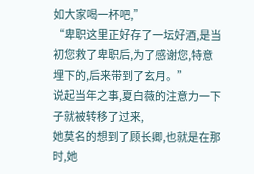如大家喝一杯吧,”
“卑职这里正好存了一坛好酒,是当初您救了卑职后,为了感谢您,特意埋下的,后来带到了玄月。”
说起当年之事,夏白薇的注意力一下子就被转移了过来,
她莫名的想到了顾长卿,也就是在那时,她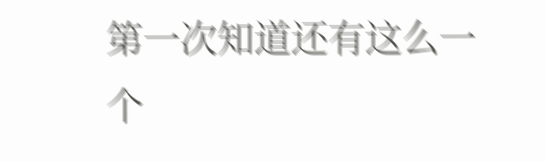第一次知道还有这么一个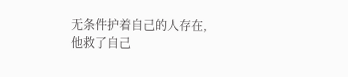无条件护着自己的人存在,
他救了自己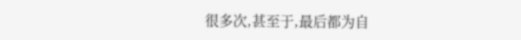很多次,甚至于,最后都为自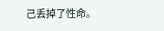己丢掉了性命。